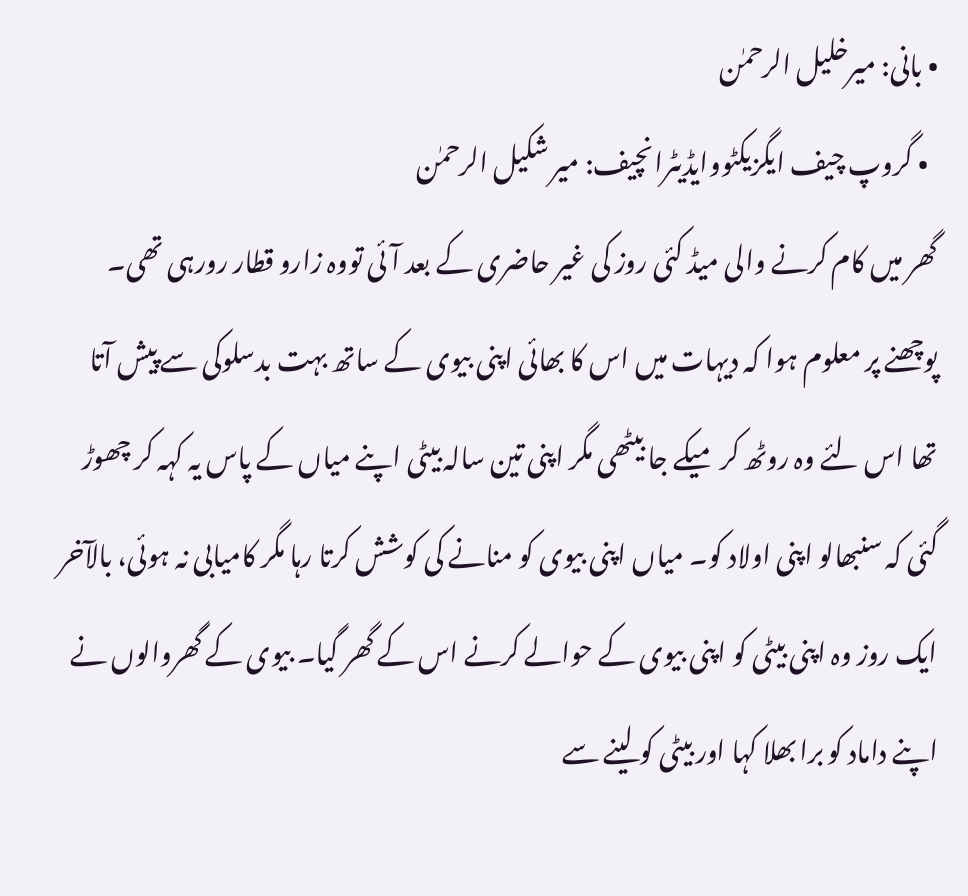• بانی: میرخلیل الرحمٰن
  • گروپ چیف ایگزیکٹووایڈیٹرانچیف: میر شکیل الرحمٰن
گھر میں کام کرنے والی میڈ کئی روز کی غیر حاضری کے بعد آئی تووہ زارو قطار رورہی تھی۔ پوچھنے پر معلوم ہوا کہ دیہات میں اس کا بھائی اپنی بیوی کے ساتھ بہت بدسلوکی سے پیش آتا تھا اس لئے وہ روٹھ کر میکے جا بیٹھی مگر اپنی تین سالہ بیٹی اپنے میاں کے پاس یہ کہہ کر چھوڑ گئی کہ سنبھالو اپنی اولاد کو۔ میاں اپنی بیوی کو منانے کی کوشش کرتا رہا مگر کامیابی نہ ہوئی، بالآخر ایک روز وہ اپنی بیٹی کو اپنی بیوی کے حوالے کرنے اس کے گھر گیا۔ بیوی کے گھروالوں نے اپنے داماد کو برا بھلا کہا اور بیٹی کو لینے سے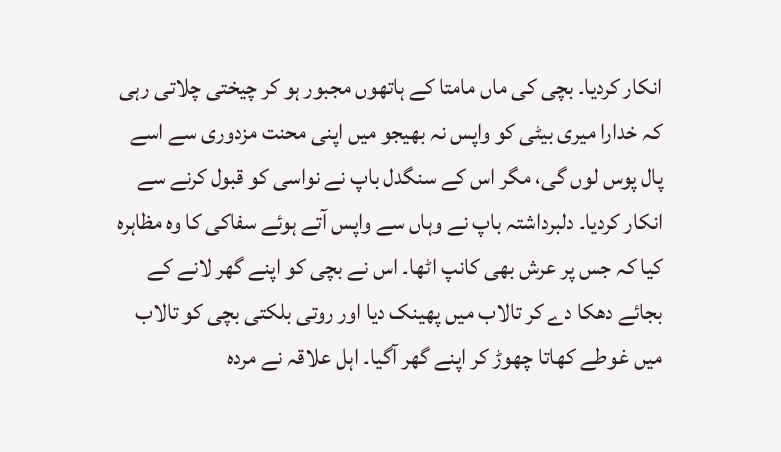انکار کردیا۔ بچی کی ماں مامتا کے ہاتھوں مجبور ہو کر چیختی چلاتی رہی کہ خدارا میری بیٹی کو واپس نہ بھیجو میں اپنی محنت مزدوری سے اسے پال پوس لوں گی، مگر اس کے سنگدل باپ نے نواسی کو قبول کرنے سے انکار کردیا۔ دلبرداشتہ باپ نے وہاں سے واپس آتے ہوئے سفاکی کا وہ مظاہرہ کیا کہ جس پر عرش بھی کانپ اٹھا۔ اس نے بچی کو اپنے گھر لانے کے بجائے دھکا دے کر تالاب میں پھینک دیا اور روتی بلکتی بچی کو تالاب میں غوطے کھاتا چھوڑ کر اپنے گھر آگیا۔ اہل علاقہ نے مردہ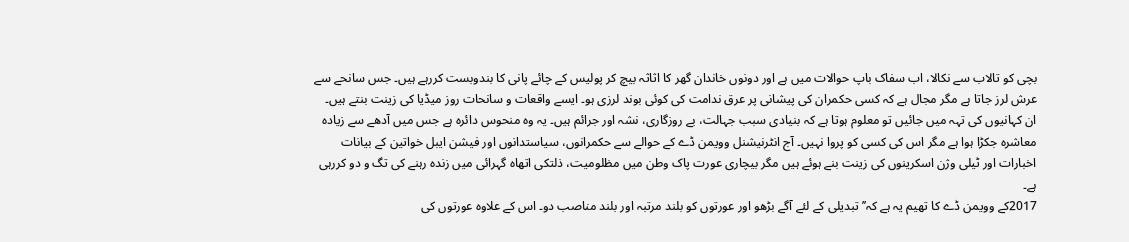بچی کو تالاب سے نکالا، اب سفاک باپ حوالات میں ہے اور دونوں خاندان گھر کا اثاثہ بیچ کر پولیس کے چائے پانی کا بندوبست کررہے ہیں۔ جس سانحے سے عرش لرز جاتا ہے مگر مجال ہے کہ کسی حکمران کی پیشانی پر عرق ندامت کی کوئی بوند لرزی ہو۔ ایسے واقعات و سانحات روز میڈیا کی زینت بنتے ہیں۔ ان کہانیوں کی تہہ میں جائیں تو معلوم ہوتا ہے کہ بنیادی سبب جہالت، بے روزگاری، نشہ اور جرائم ہیں۔ یہ وہ منحوس دائرہ ہے جس میں آدھے سے زیادہ معاشرہ جکڑا ہوا ہے مگر اس کی کسی کو پروا نہیں۔ آج انٹرنیشنل وویمن ڈے کے حوالے سے حکمرانوں، سیاستدانوں اور فیشن ایبل خواتین کے بیانات اخبارات اور ٹیلی وژن اسکرینوں کی زینت بنے ہوئے ہیں مگر بیچاری عورت پاک وطن میں مظلومیت، ذلتکی اتھاہ گہرائی میں زندہ رہنے کی تگ و دو کررہی ہے۔
2017کے وویمن ڈے کا تھیم یہ ہے کہ’’تبدیلی کے لئے آگے بڑھو اور عورتوں کو بلند مرتبہ اور بلند مناصب دو۔ اس کے علاوہ عورتوں کی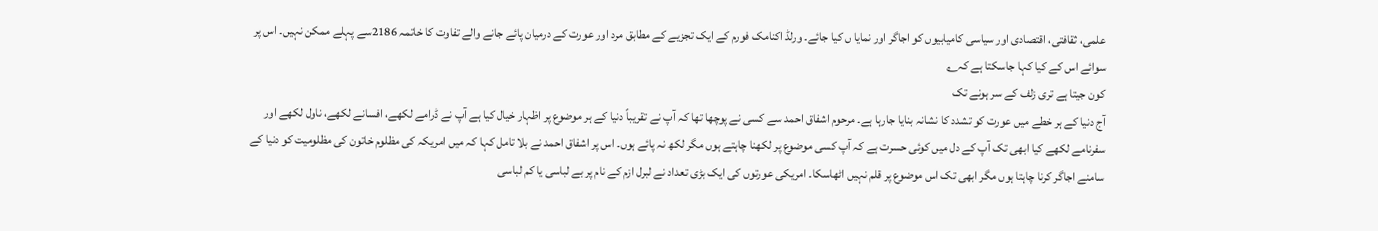علمی، ثقافتی، اقتصادی اور سیاسی کامیابیوں کو اجاگر اور نمایا ں کیا جائے۔ ورلڈ اکنامک فورم کے ایک تجزیے کے مطابق مرد اور عورت کے درمیان پائے جانے والے تفاوت کا خاتمہ 2186سے پہلے ممکن نہیں۔ اس پر سوائے اس کے کیا کہا جاسکتا ہے کہ؎
کون جیتا ہے تری زلف کے سر ہونے تک
آج دنیا کے ہر خطے میں عورت کو تشدد کا نشانہ بنایا جارہا ہے۔ مرحوم اشفاق احمد سے کسی نے پوچھا تھا کہ آپ نے تقریباً دنیا کے ہر موضوع پر اظہار خیال کیا ہے آپ نے ڈرامے لکھے، افسانے لکھے، ناول لکھے اور سفرنامے لکھے کیا ابھی تک آپ کے دل میں کوئی حسرت ہے کہ آپ کسی موضوع پر لکھنا چاہتے ہوں مگر لکھ نہ پائے ہوں۔ اس پر اشفاق احمد نے بلا تامل کہا کہ میں امریکہ کی مظلوم خاتون کی مظلومیت کو دنیا کے سامنے اجاگر کرنا چاہتا ہوں مگر ابھی تک اس موضوع پر قلم نہیں اٹھاسکا۔ امریکی عورتوں کی ایک بڑی تعداد نے لبرل ازم کے نام پر بے لباسی یا کم لباسی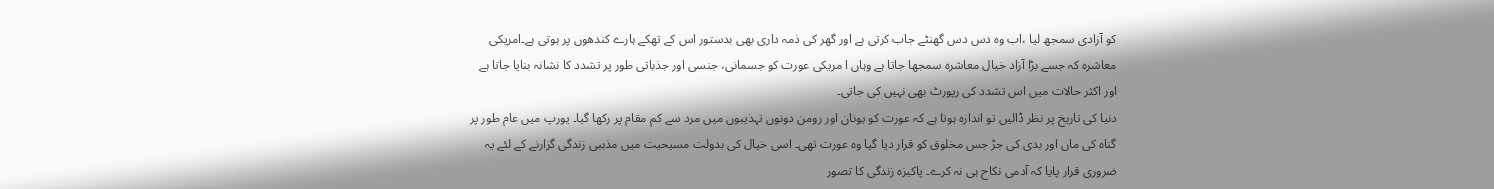کو آزادی سمجھ لیا ،اب وہ دس دس گھنٹے جاب کرتی ہے اور گھر کی ذمہ داری بھی بدستور اس کے تھکے ہارے کندھوں پر ہوتی ہے۔امریکی معاشرہ کہ جسے بڑا آزاد خیال معاشرہ سمجھا جاتا ہے وہاں ا مریکی عورت کو جسمانی، جنسی اور جذباتی طور پر تشدد کا نشانہ بنایا جاتا ہے اور اکثر حالات میں اس تشدد کی رپورٹ بھی نہیں کی جاتی۔
دنیا کی تاریخ پر نظر ڈالیں تو اندازہ ہوتا ہے کہ عورت کو یونان اور رومن دونوں تہذیبوں میں مرد سے کم مقام پر رکھا گیا۔ یورپ میں عام طور پر گناہ کی ماں اور بدی کی جڑ جس مخلوق کو قرار دیا گیا وہ عورت تھی۔ اسی خیال کی بدولت مسیحیت میں مذہبی زندگی گزارنے کے لئے یہ ضروری قرار پایا کہ آدمی نکاح ہی نہ کرے۔ پاکیزہ زندگی کا تصور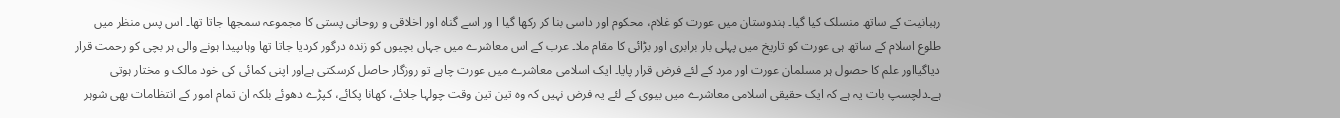رہبانیت کے ساتھ منسلک کیا گیا۔ ہندوستان میں عورت کو غلام، محکوم اور داسی بنا کر رکھا گیا ا ور اسے گناہ اور اخلاقی و روحانی پستی کا مجموعہ سمجھا جاتا تھا۔ اس پس منظر میں طلوع اسلام کے ساتھ ہی عورت کو تاریخ میں پہلی بار برابری اور بڑائی کا مقام ملا۔ عرب کے اس معاشرے میں جہاں بچیوں کو زندہ درگور کردیا جاتا تھا وہاںپیدا ہونے والی ہر بچی کو رحمت قرار دیاگیااور علم کا حصول ہر مسلمان عورت اور مرد کے لئے فرض قرار پایا۔ ایک اسلامی معاشرے میں عورت چاہے تو روزگار حاصل کرسکتی ہےاور اپنی کمائی کی خود مالک و مختار ہوتی ہے۔دلچسپ بات یہ ہے کہ ایک حقیقی اسلامی معاشرے میں بیوی کے لئے یہ فرض نہیں کہ وہ تین تین وقت چولہا جلائے، کھانا پکائے، کپڑے دھوئے بلکہ ان تمام امور کے انتظامات بھی شوہر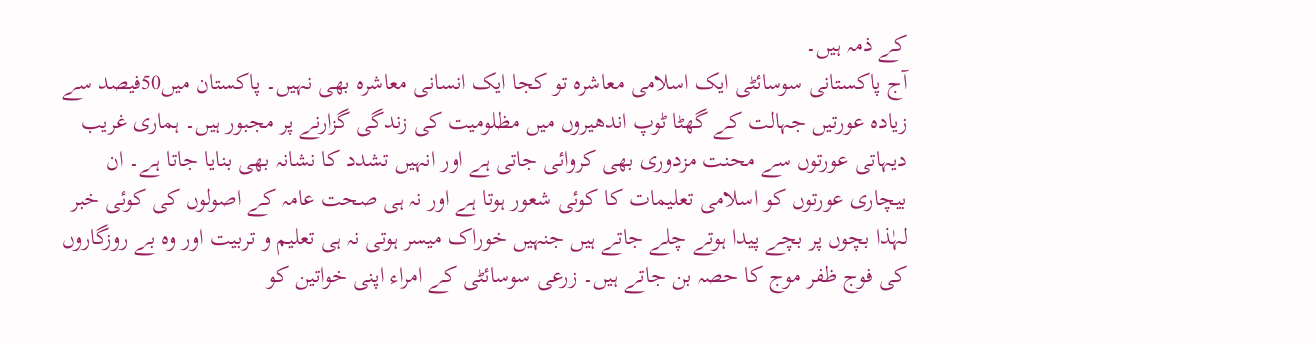کے ذمہ ہیں۔
آج پاکستانی سوسائٹی ایک اسلامی معاشرہ تو کجا ایک انسانی معاشرہ بھی نہیں۔ پاکستان میں50فیصد سے زیادہ عورتیں جہالت کے گھٹا ٹوپ اندھیروں میں مظلومیت کی زندگی گزارنے پر مجبور ہیں۔ ہماری غریب دیہاتی عورتوں سے محنت مزدوری بھی کروائی جاتی ہے اور انہیں تشدد کا نشانہ بھی بنایا جاتا ہے۔ ان بیچاری عورتوں کو اسلامی تعلیمات کا کوئی شعور ہوتا ہے اور نہ ہی صحت عامہ کے اصولوں کی کوئی خبر لہٰذا بچوں پر بچے پیدا ہوتے چلے جاتے ہیں جنہیں خوراک میسر ہوتی نہ ہی تعلیم و تربیت اور وہ بے روزگاروں کی فوج ظفر موج کا حصہ بن جاتے ہیں۔ زرعی سوسائٹی کے امراء اپنی خواتین کو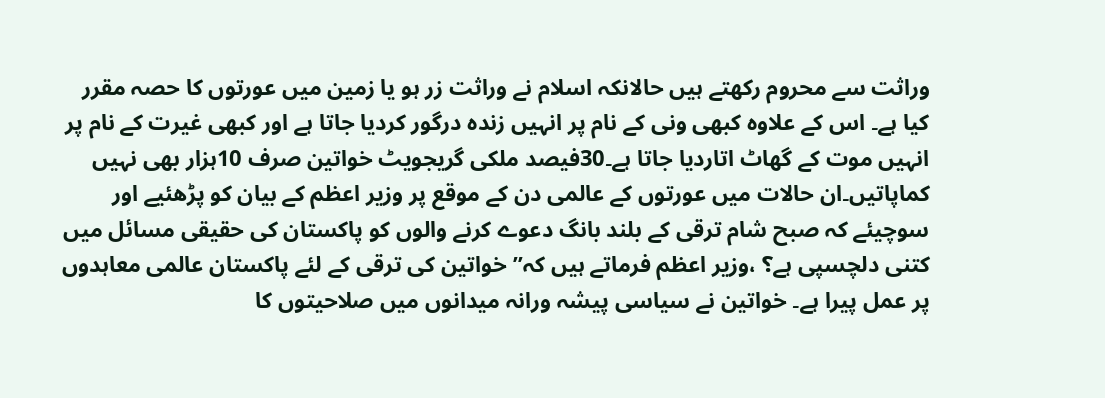وراثت سے محروم رکھتے ہیں حالانکہ اسلام نے وراثت زر ہو یا زمین میں عورتوں کا حصہ مقرر کیا ہے۔ اس کے علاوہ کبھی ونی کے نام پر انہیں زندہ درگور کردیا جاتا ہے اور کبھی غیرت کے نام پر انہیں موت کے گھاٹ اتاردیا جاتا ہے۔30فیصد ملکی گریجویٹ خواتین صرف 10ہزار بھی نہیں کماپاتیں۔ان حالات میں عورتوں کے عالمی دن کے موقع پر وزیر اعظم کے بیان کو پڑھئیے اور سوچیئے کہ صبح شام ترقی کے بلند بانگ دعوے کرنے والوں کو پاکستان کی حقیقی مسائل میں کتنی دلچسپی ہے؟ ،وزیر اعظم فرماتے ہیں کہ’’خواتین کی ترقی کے لئے پاکستان عالمی معاہدوں پر عمل پیرا ہے۔ خواتین نے سیاسی پیشہ ورانہ میدانوں میں صلاحیتوں کا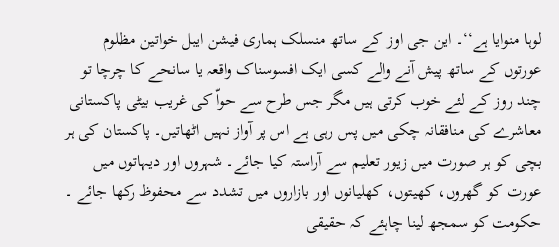لوہا منوایا ہے‘‘۔ این جی اوز کے ساتھ منسلک ہماری فیشن ایبل خواتین مظلوم عورتوں کے ساتھ پیش آنے والے کسی ایک افسوسناک واقعہ یا سانحے کا چرچا تو چند روز کے لئے خوب کرتی ہیں مگر جس طرح سے حواّ کی غریب بیٹی پاکستانی معاشرے کی منافقانہ چکی میں پس رہی ہے اس پر آواز نہیں اٹھاتیں۔ پاکستان کی ہر بچی کو ہر صورت میں زیور تعلیم سے آراستہ کیا جائے۔ شہروں اور دیہاتوں میں عورت کو گھروں، کھیتوں، کھلیانوں اور بازاروں میں تشدد سے محفوظ رکھا جائے ۔ حکومت کو سمجھ لینا چاہئے کہ حقیقی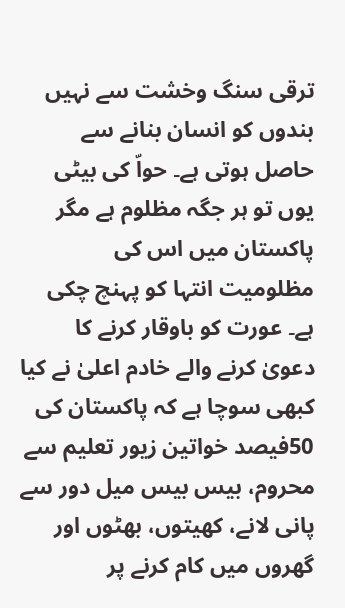ترقی سنگ وخشت سے نہیں بندوں کو انسان بنانے سے حاصل ہوتی ہے۔ حواّ کی بیٹی یوں تو ہر جگہ مظلوم ہے مگر پاکستان میں اس کی مظلومیت انتہا کو پہنچ چکی ہے۔ عورت کو باوقار کرنے کا دعویٰ کرنے والے خادم اعلیٰ نے کیا کبھی سوچا ہے کہ پاکستان کی 50فیصد خواتین زیور تعلیم سے محروم، بیس بیس میل دور سے پانی لانے، کھیتوں، بھٹوں اور گھروں میں کام کرنے پر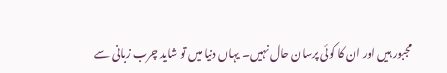مجبور ہیں اور ان کا کوئی پرسان حال نہیں۔ یہاں دنیا میں تو شاید چرب زبانی سے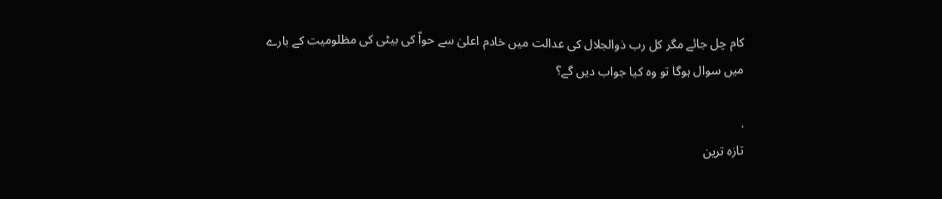کام چل جائے مگر کل رب ذوالجلال کی عدالت میں خادم اعلیٰ سے حواّ کی بیٹی کی مظلومیت کے بارے میں سوال ہوگا تو وہ کیا جواب دیں گے؟

.
تازہ ترین